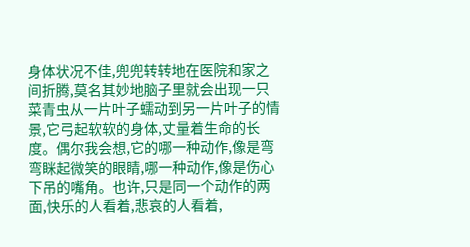身体状况不佳,兜兜转转地在医院和家之间折腾,莫名其妙地脑子里就会出现一只菜青虫从一片叶子蠕动到另一片叶子的情景,它弓起软软的身体,丈量着生命的长度。偶尔我会想,它的哪一种动作,像是弯弯眯起微笑的眼睛,哪一种动作,像是伤心下吊的嘴角。也许,只是同一个动作的两面,快乐的人看着,悲哀的人看着,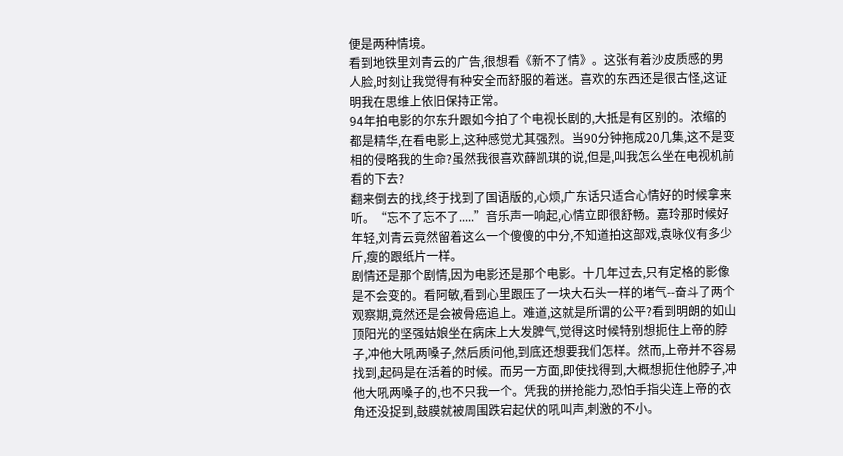便是两种情境。
看到地铁里刘青云的广告,很想看《新不了情》。这张有着沙皮质感的男人脸,时刻让我觉得有种安全而舒服的着迷。喜欢的东西还是很古怪,这证明我在思维上依旧保持正常。
94年拍电影的尔东升跟如今拍了个电视长剧的,大抵是有区别的。浓缩的都是精华,在看电影上,这种感觉尤其强烈。当90分钟拖成20几集,这不是变相的侵略我的生命?虽然我很喜欢薛凯琪的说,但是,叫我怎么坐在电视机前看的下去?
翻来倒去的找,终于找到了国语版的,心烦,广东话只适合心情好的时候拿来听。“忘不了忘不了.....”音乐声一响起,心情立即很舒畅。嘉玲那时候好年轻,刘青云竟然留着这么一个傻傻的中分,不知道拍这部戏,袁咏仪有多少斤,瘦的跟纸片一样。
剧情还是那个剧情,因为电影还是那个电影。十几年过去,只有定格的影像是不会变的。看阿敏,看到心里跟压了一块大石头一样的堵气--奋斗了两个观察期,竟然还是会被骨癌追上。难道,这就是所谓的公平?看到明朗的如山顶阳光的坚强姑娘坐在病床上大发脾气,觉得这时候特别想扼住上帝的脖子,冲他大吼两嗓子,然后质问他,到底还想要我们怎样。然而,上帝并不容易找到,起码是在活着的时候。而另一方面,即使找得到,大概想扼住他脖子,冲他大吼两嗓子的,也不只我一个。凭我的拼抢能力,恐怕手指尖连上帝的衣角还没捉到,鼓膜就被周围跌宕起伏的吼叫声,刺激的不小。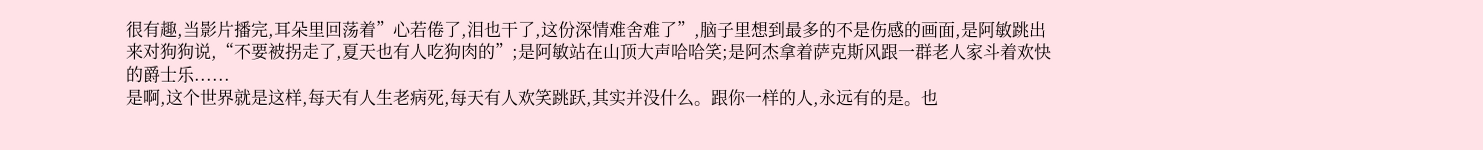很有趣,当影片播完,耳朵里回荡着”心若倦了,泪也干了,这份深情难舍难了”,脑子里想到最多的不是伤感的画面,是阿敏跳出来对狗狗说,“不要被拐走了,夏天也有人吃狗肉的”;是阿敏站在山顶大声哈哈笑;是阿杰拿着萨克斯风跟一群老人家斗着欢快的爵士乐......
是啊,这个世界就是这样,每天有人生老病死,每天有人欢笑跳跃,其实并没什么。跟你一样的人,永远有的是。也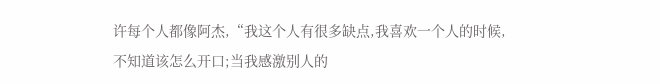许每个人都像阿杰,“我这个人有很多缺点,我喜欢一个人的时候,不知道该怎么开口;当我感激别人的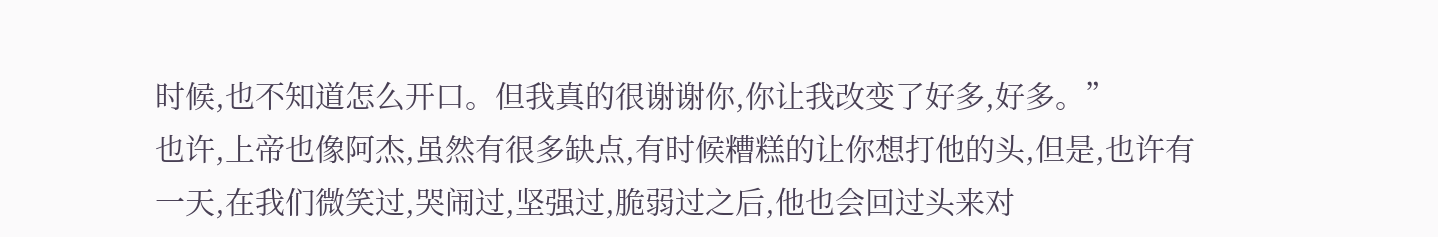时候,也不知道怎么开口。但我真的很谢谢你,你让我改变了好多,好多。”
也许,上帝也像阿杰,虽然有很多缺点,有时候糟糕的让你想打他的头,但是,也许有一天,在我们微笑过,哭闹过,坚强过,脆弱过之后,他也会回过头来对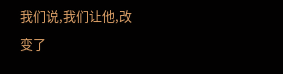我们说,我们让他,改变了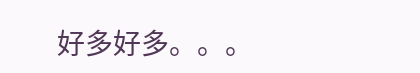好多好多。。。